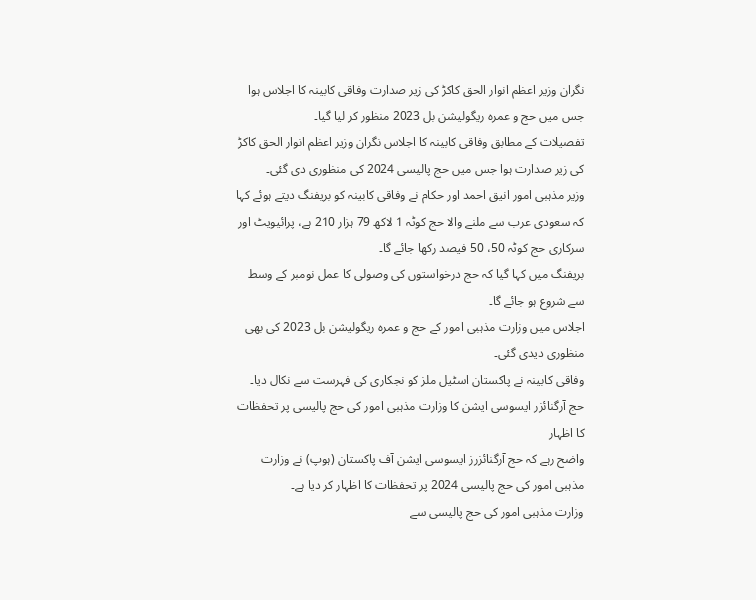نگران وزیر اعظم انوار الحق کاکڑ کی زیر صدارت وفاقی کابینہ کا اجلاس ہوا جس میں حج و عمرہ ریگولیشن بل 2023 منظور کر لیا گیا۔
تفصیلات کے مطابق وفاقی کابینہ کا اجلاس نگران وزیر اعظم انوار الحق کاکڑ کی زیر صدارت ہوا جس میں حج پالیسی 2024 کی منظوری دی گئی۔
وزیر مذہبی امور انیق احمد اور حکام نے وفاقی کابینہ کو بریفنگ دیتے ہوئے کہا کہ سعودی عرب سے ملنے والا حج کوٹہ 1 لاکھ 79 ہزار 210 ہے، پرائیویٹ اور سرکاری حج کوٹہ 50، 50 فیصد رکھا جائے گا۔
بریفنگ میں کہا گیا کہ حج درخواستوں کی وصولی کا عمل نومبر کے وسط سے شروع ہو جائے گا۔
اجلاس میں وزارت مذہبی امور کے حج و عمرہ ریگولیشن بل 2023 کی بھی منظوری دیدی گئی۔
وفاقی کابینہ نے پاکستان اسٹیل ملز کو نجکاری کی فہرست سے نکال دیا۔
حج آرگنائزر ایسوسی ایشن کا وزارت مذہبی امور کی حج پالیسی پر تحفظات کا اظہار
واضح رہے کہ حج آرگنائزرز ایسوسی ایشن آف پاکستان (ہوپ) نے وزارت مذہبی امور کی حج پالیسی 2024 پر تحفظات کا اظہار کر دیا ہے۔
وزارت مذہبی امور کی حج پالیسی سے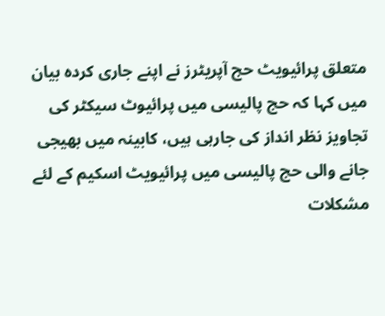متعلق پرائیویٹ حج آپریٹرز نے اپنے جاری کردہ بیان میں کہا کہ حج پالیسی میں پرائیوٹ سیکٹر کی تجاویز نظر انداز کی جارہی ہیں، کابینہ میں بھیجی جانے والی حج پالیسی میں پرائیویٹ اسکیم کے لئے مشکلات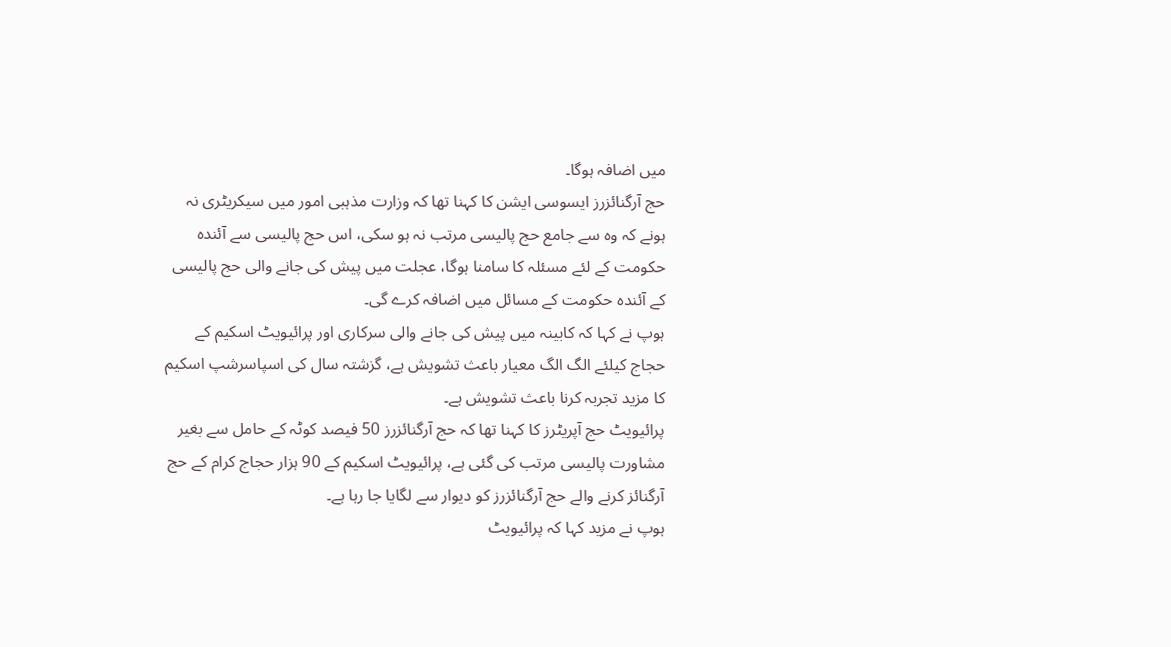میں اضافہ ہوگا۔
حج آرگنائزرز ایسوسی ایشن کا کہنا تھا کہ وزارت مذہبی امور میں سیکریٹری نہ ہونے کہ وہ سے جامع حج پالیسی مرتب نہ ہو سکی، اس حج پالیسی سے آئندہ حکومت کے لئے مسئلہ کا سامنا ہوگا، عجلت میں پیش کی جانے والی حج پالیسی کے آئندہ حکومت کے مسائل میں اضافہ کرے گی۔
ہوپ نے کہا کہ کابینہ میں پیش کی جانے والی سرکاری اور پرائیویٹ اسکیم کے حجاج کیلئے الگ الگ معیار باعث تشویش ہے، گزشتہ سال کی اسپاسرشپ اسکیم کا مزید تجربہ کرنا باعث تشویش ہے۔
پرائیویٹ حج آپریٹرز کا کہنا تھا کہ حج آرگنائزرز 50 فیصد کوٹہ کے حامل سے بغیر مشاورت پالیسی مرتب کی گئی ہے، پرائیویٹ اسکیم کے 90 ہزار حجاج کرام کے حج آرگنائز کرنے والے حج آرگنائزرز کو دیوار سے لگایا جا رہا ہے۔
ہوپ نے مزید کہا کہ پرائیویٹ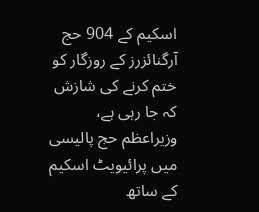اسکیم کے 904 حج آرگنائزرز کے روزگار کو ختم کرنے کی شازش کہ جا رہی ہے، وزیراعظم حج پالیسی میں پرائیویٹ اسکیم کے ساتھ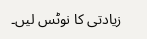زیادتی کا نوٹس لیں۔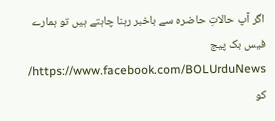اگر آپ حالاتِ حاضرہ سے باخبر رہنا چاہتے ہیں تو ہمارے فیس بک پیج https://www.facebook.com/BOLUrduNews/ کو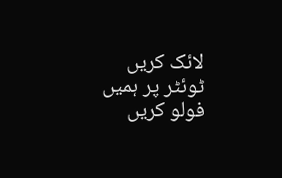لائک کریں
ٹوئٹر پر ہمیں فولو کریں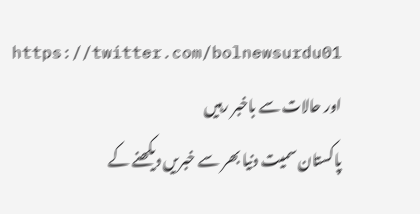https://twitter.com/bolnewsurdu01 اور حالات سے باخبر رہیں
پاکستان سمیت دنیا بھر سے خبریں دیکھنے کے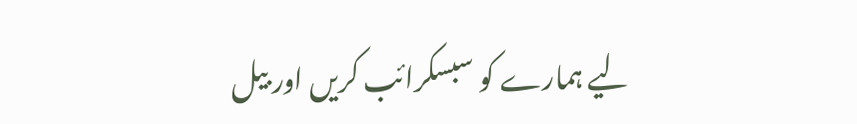لیے ہمارے کو سبسکرائب کریں اور بیل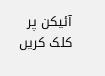آئیکن پر کلک کریں